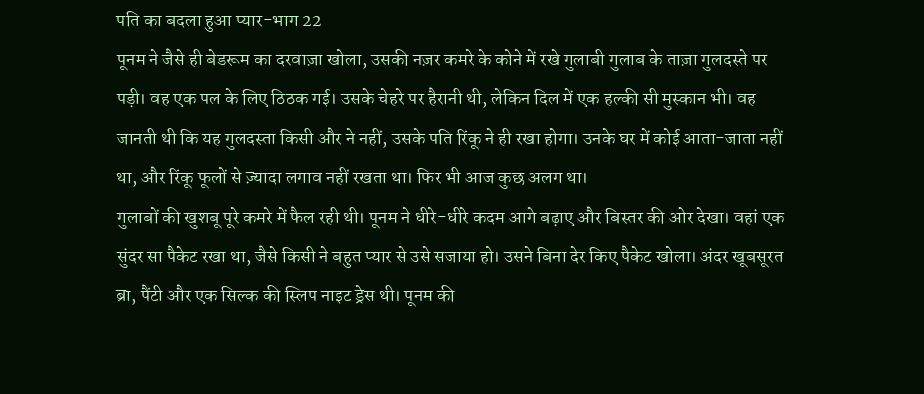पति का बदला हुआ प्यार-भाग 22
पूनम ने जैसे ही बेडरूम का दरवाज़ा खोला, उसकी नज़र कमरे के कोने में रखे गुलाबी गुलाब के ताज़ा गुलदस्ते पर पड़ी। वह एक पल के लिए ठिठक गई। उसके चेहरे पर हैरानी थी, लेकिन दिल में एक हल्की सी मुस्कान भी। वह जानती थी कि यह गुलदस्ता किसी और ने नहीं, उसके पति रिंकू ने ही रखा होगा। उनके घर में कोई आता-जाता नहीं था, और रिंकू फूलों से ज़्यादा लगाव नहीं रखता था। फिर भी आज कुछ अलग था।
गुलाबों की खुशबू पूरे कमरे में फैल रही थी। पूनम ने धीरे-धीरे कदम आगे बढ़ाए और बिस्तर की ओर देखा। वहां एक सुंदर सा पैकेट रखा था, जैसे किसी ने बहुत प्यार से उसे सजाया हो। उसने बिना देर किए पैकेट खोला। अंदर खूबसूरत ब्रा, पैंटी और एक सिल्क की स्लिप नाइट ड्रेस थी। पूनम की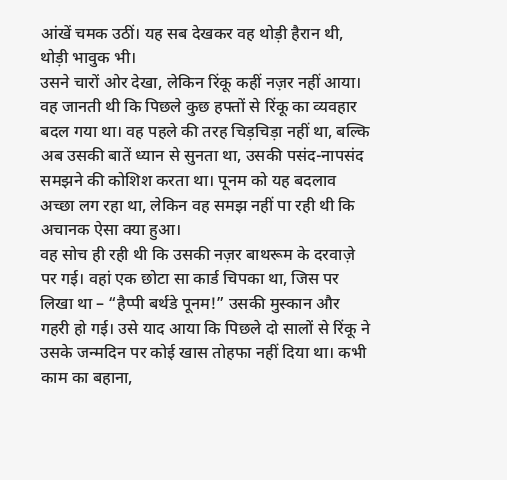आंखें चमक उठीं। यह सब देखकर वह थोड़ी हैरान थी, थोड़ी भावुक भी।
उसने चारों ओर देखा, लेकिन रिंकू कहीं नज़र नहीं आया। वह जानती थी कि पिछले कुछ हफ्तों से रिंकू का व्यवहार बदल गया था। वह पहले की तरह चिड़चिड़ा नहीं था, बल्कि अब उसकी बातें ध्यान से सुनता था, उसकी पसंद-नापसंद समझने की कोशिश करता था। पूनम को यह बदलाव अच्छा लग रहा था, लेकिन वह समझ नहीं पा रही थी कि अचानक ऐसा क्या हुआ।
वह सोच ही रही थी कि उसकी नज़र बाथरूम के दरवाज़े पर गई। वहां एक छोटा सा कार्ड चिपका था, जिस पर लिखा था – “हैप्पी बर्थडे पूनम!” उसकी मुस्कान और गहरी हो गई। उसे याद आया कि पिछले दो सालों से रिंकू ने उसके जन्मदिन पर कोई खास तोहफा नहीं दिया था। कभी काम का बहाना,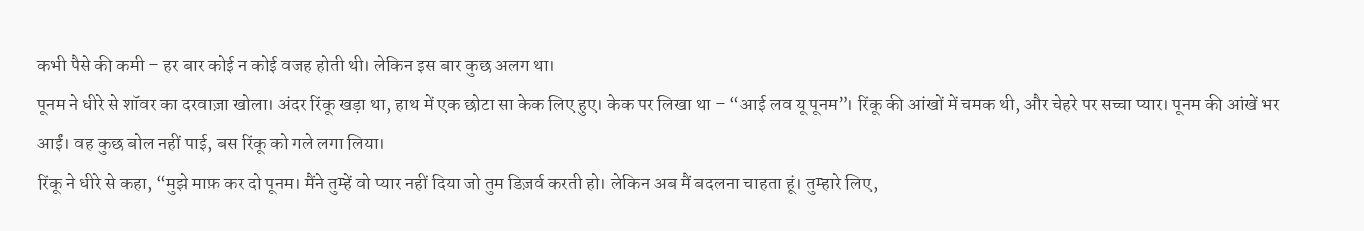कभी पैसे की कमी – हर बार कोई न कोई वजह होती थी। लेकिन इस बार कुछ अलग था।
पूनम ने धीरे से शॉवर का दरवाज़ा खोला। अंदर रिंकू खड़ा था, हाथ में एक छोटा सा केक लिए हुए। केक पर लिखा था – “आई लव यू पूनम”। रिंकू की आंखों में चमक थी, और चेहरे पर सच्चा प्यार। पूनम की आंखें भर आईं। वह कुछ बोल नहीं पाई, बस रिंकू को गले लगा लिया।
रिंकू ने धीरे से कहा, “मुझे माफ़ कर दो पूनम। मैंने तुम्हें वो प्यार नहीं दिया जो तुम डिज़र्व करती हो। लेकिन अब मैं बदलना चाहता हूं। तुम्हारे लिए,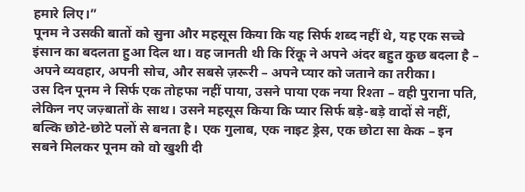हमारे लिए।”
पूनम ने उसकी बातों को सुना और महसूस किया कि यह सिर्फ शब्द नहीं थे, यह एक सच्चे इंसान का बदलता हुआ दिल था। वह जानती थी कि रिंकू ने अपने अंदर बहुत कुछ बदला है – अपने व्यवहार, अपनी सोच, और सबसे ज़रूरी – अपने प्यार को जताने का तरीका।
उस दिन पूनम ने सिर्फ एक तोहफा नहीं पाया, उसने पाया एक नया रिश्ता – वही पुराना पति, लेकिन नए जज़्बातों के साथ। उसने महसूस किया कि प्यार सिर्फ बड़े-बड़े वादों से नहीं, बल्कि छोटे-छोटे पलों से बनता है। एक गुलाब, एक नाइट ड्रेस, एक छोटा सा केक – इन सबने मिलकर पूनम को वो खुशी दी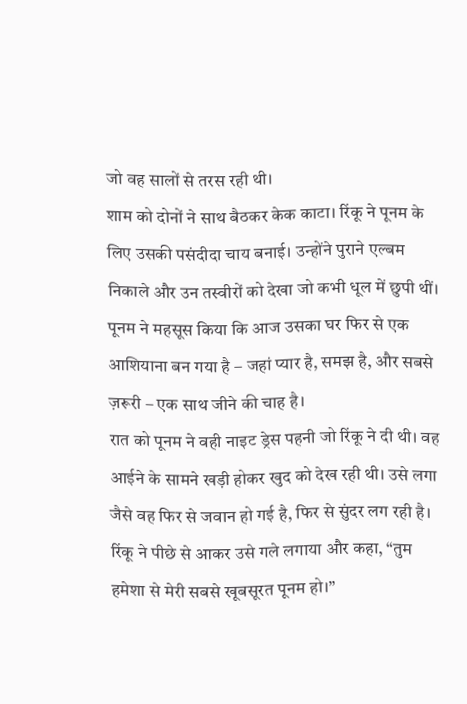जो वह सालों से तरस रही थी।
शाम को दोनों ने साथ बैठकर केक काटा। रिंकू ने पूनम के लिए उसकी पसंदीदा चाय बनाई। उन्होंने पुराने एल्बम निकाले और उन तस्वीरों को देखा जो कभी धूल में छुपी थीं। पूनम ने महसूस किया कि आज उसका घर फिर से एक आशियाना बन गया है – जहां प्यार है, समझ है, और सबसे ज़रूरी – एक साथ जीने की चाह है।
रात को पूनम ने वही नाइट ड्रेस पहनी जो रिंकू ने दी थी। वह आईने के सामने खड़ी होकर खुद को देख रही थी। उसे लगा जैसे वह फिर से जवान हो गई है, फिर से सुंदर लग रही है। रिंकू ने पीछे से आकर उसे गले लगाया और कहा, “तुम हमेशा से मेरी सबसे खूबसूरत पूनम हो।”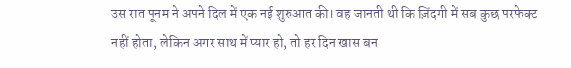उस रात पूनम ने अपने दिल में एक नई शुरुआत की। वह जानती थी कि ज़िंदगी में सब कुछ परफेक्ट नहीं होता, लेकिन अगर साथ में प्यार हो, तो हर दिन खास बन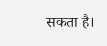सकता है।